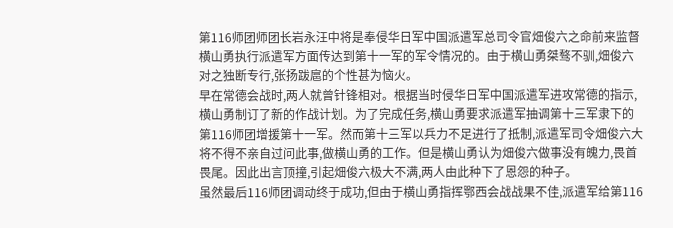第116师团师团长岩永汪中将是奉侵华日军中国派遣军总司令官畑俊六之命前来监督横山勇执行派遣军方面传达到第十一军的军令情况的。由于横山勇桀骜不驯,畑俊六对之独断专行,张扬跋扈的个性甚为恼火。
早在常德会战时,两人就曾针锋相对。根据当时侵华日军中国派遣军进攻常德的指示,横山勇制订了新的作战计划。为了完成任务,横山勇要求派遣军抽调第十三军隶下的第116师团增援第十一军。然而第十三军以兵力不足进行了抵制,派遣军司令畑俊六大将不得不亲自过问此事,做横山勇的工作。但是横山勇认为畑俊六做事没有魄力,畏首畏尾。因此出言顶撞,引起畑俊六极大不满,两人由此种下了恩怨的种子。
虽然最后116师团调动终于成功,但由于横山勇指挥鄂西会战战果不佳,派遣军给第116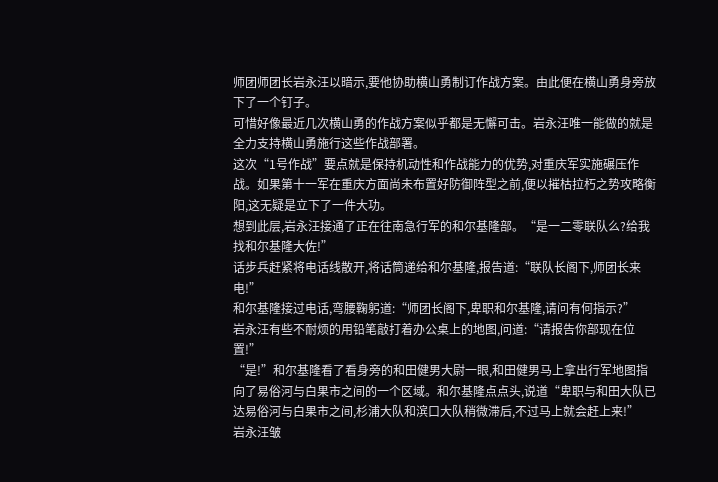师团师团长岩永汪以暗示,要他协助横山勇制订作战方案。由此便在横山勇身旁放下了一个钉子。
可惜好像最近几次横山勇的作战方案似乎都是无懈可击。岩永汪唯一能做的就是全力支持横山勇施行这些作战部署。
这次“1号作战”要点就是保持机动性和作战能力的优势,对重庆军实施碾压作战。如果第十一军在重庆方面尚未布置好防御阵型之前,便以摧枯拉朽之势攻略衡阳,这无疑是立下了一件大功。
想到此层,岩永汪接通了正在往南急行军的和尔基隆部。“是一二零联队么?给我找和尔基隆大佐!”
话步兵赶紧将电话线散开,将话筒递给和尔基隆,报告道:“联队长阁下,师团长来电!”
和尔基隆接过电话,弯腰鞠躬道:“师团长阁下,卑职和尔基隆,请问有何指示?”
岩永汪有些不耐烦的用铅笔敲打着办公桌上的地图,问道:“请报告你部现在位置!”
“是!”和尔基隆看了看身旁的和田健男大尉一眼,和田健男马上拿出行军地图指向了易俗河与白果市之间的一个区域。和尔基隆点点头,说道“卑职与和田大队已达易俗河与白果市之间,杉浦大队和滨口大队稍微滞后,不过马上就会赶上来!”
岩永汪皱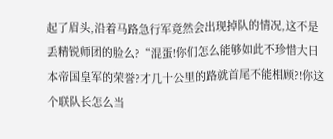起了眉头,沿着马路急行军竟然会出现掉队的情况,这不是丢精锐师团的脸么?“混蛋!你们怎么能够如此不珍惜大日本帝国皇军的荣誉?才几十公里的路就首尾不能相顾?!你这个联队长怎么当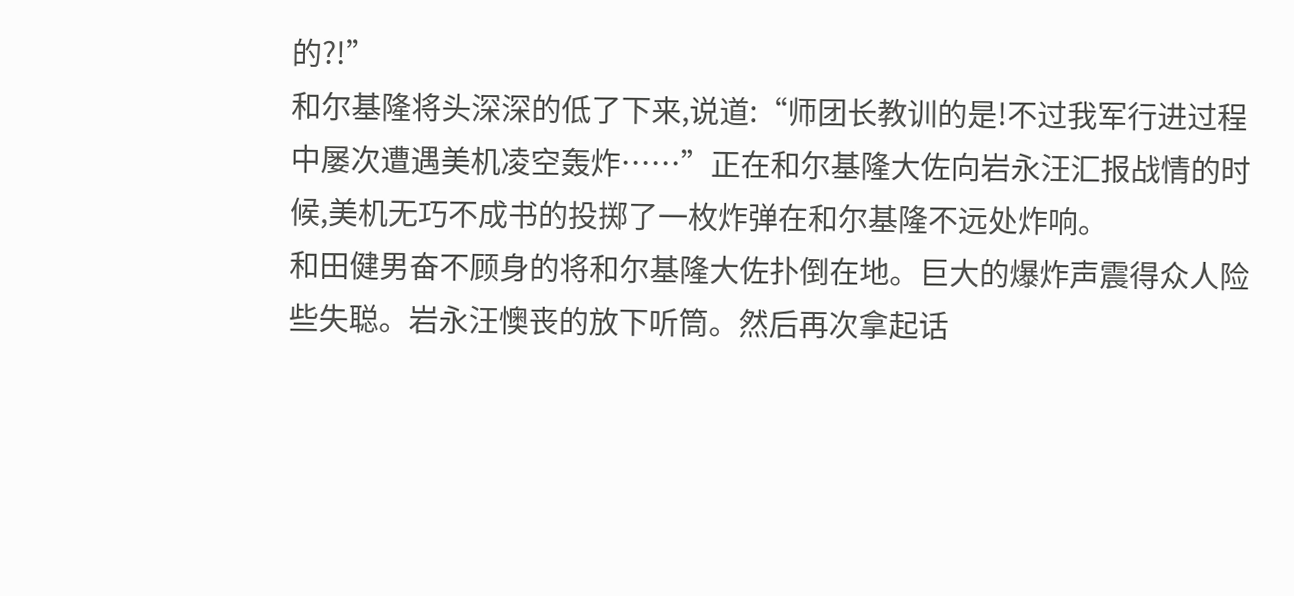的?!”
和尔基隆将头深深的低了下来,说道:“师团长教训的是!不过我军行进过程中屡次遭遇美机凌空轰炸……”正在和尔基隆大佐向岩永汪汇报战情的时候,美机无巧不成书的投掷了一枚炸弹在和尔基隆不远处炸响。
和田健男奋不顾身的将和尔基隆大佐扑倒在地。巨大的爆炸声震得众人险些失聪。岩永汪懊丧的放下听筒。然后再次拿起话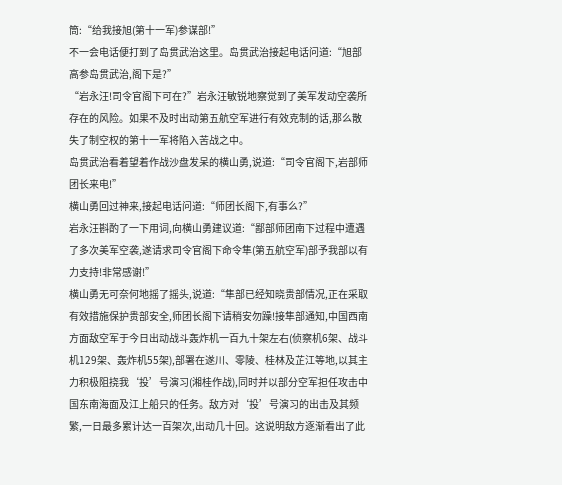筒:“给我接旭(第十一军)参谋部!”
不一会电话便打到了岛贯武治这里。岛贯武治接起电话问道:“旭部高参岛贯武治,阁下是?”
“岩永汪!司令官阁下可在?”岩永汪敏锐地察觉到了美军发动空袭所存在的风险。如果不及时出动第五航空军进行有效克制的话,那么散失了制空权的第十一军将陷入苦战之中。
岛贯武治看着望着作战沙盘发呆的横山勇,说道:“司令官阁下,岩部师团长来电!”
横山勇回过神来,接起电话问道:“师团长阁下,有事么?”
岩永汪斟酌了一下用词,向横山勇建议道:“鄙部师团南下过程中遭遇了多次美军空袭,遂请求司令官阁下命令隼(第五航空军)部予我部以有力支持!非常感谢!”
横山勇无可奈何地摇了摇头,说道:“隼部已经知晓贵部情况,正在采取有效措施保护贵部安全,师团长阁下请稍安勿躁!接隼部通知,中国西南方面敌空军于今日出动战斗轰炸机一百九十架左右(侦察机6架、战斗机129架、轰炸机55架),部署在遂川、零陵、桂林及芷江等地,以其主力积极阻挠我‘投’号演习(湘桂作战),同时并以部分空军担任攻击中国东南海面及江上船只的任务。敌方对‘投’号演习的出击及其频繁,一日最多累计达一百架次,出动几十回。这说明敌方逐渐看出了此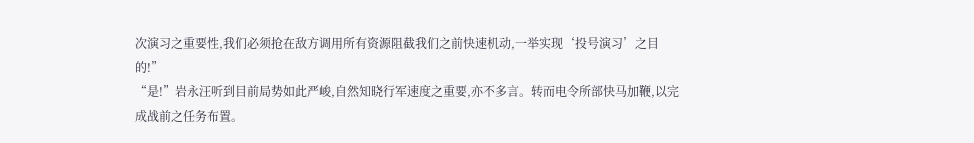次演习之重要性,我们必须抢在敌方调用所有资源阻截我们之前快速机动,一举实现‘投号演习’之目的!”
“是!”岩永汪听到目前局势如此严峻,自然知晓行军速度之重要,亦不多言。转而电令所部快马加鞭,以完成战前之任务布置。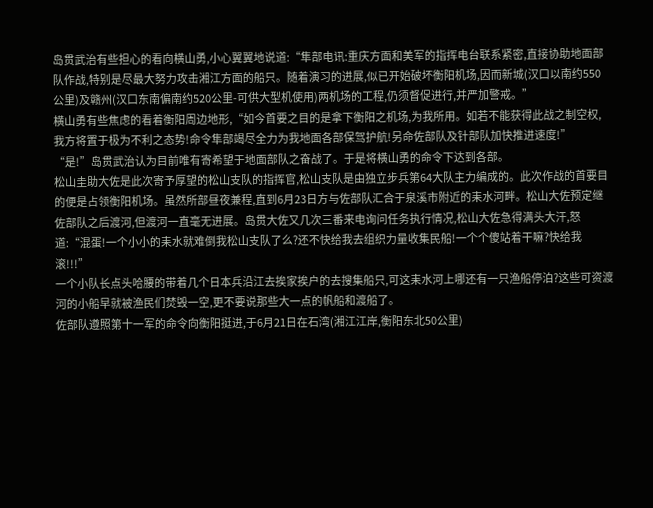岛贯武治有些担心的看向横山勇,小心翼翼地说道:“隼部电讯:重庆方面和美军的指挥电台联系紧密,直接协助地面部队作战,特别是尽最大努力攻击湘江方面的船只。随着演习的进展,似已开始破坏衡阳机场,因而新城(汉口以南约550公里)及赣州(汉口东南偏南约520公里-可供大型机使用)两机场的工程,仍须督促进行,并严加警戒。”
横山勇有些焦虑的看着衡阳周边地形,“如今首要之目的是拿下衡阳之机场,为我所用。如若不能获得此战之制空权,我方将置于极为不利之态势!命令隼部竭尽全力为我地面各部保驾护航!另命佐部队及针部队加快推进速度!”
“是!”岛贯武治认为目前唯有寄希望于地面部队之奋战了。于是将横山勇的命令下达到各部。
松山圭助大佐是此次寄予厚望的松山支队的指挥官,松山支队是由独立步兵第64大队主力编成的。此次作战的首要目的便是占领衡阳机场。虽然所部昼夜兼程,直到6月23日方与佐部队汇合于泉溪市附近的耒水河畔。松山大佐预定继佐部队之后渡河,但渡河一直毫无进展。岛贯大佐又几次三番来电询问任务执行情况,松山大佐急得满头大汗,怒道:“混蛋!一个小小的耒水就难倒我松山支队了么?还不快给我去组织力量收集民船!一个个傻站着干嘛?快给我滚!!!”
一个小队长点头哈腰的带着几个日本兵沿江去挨家挨户的去搜集船只,可这耒水河上哪还有一只渔船停泊?这些可资渡河的小船早就被渔民们焚毁一空,更不要说那些大一点的帆船和渡船了。
佐部队遵照第十一军的命令向衡阳挺进,于6月21日在石湾(湘江江岸,衡阳东北50公里)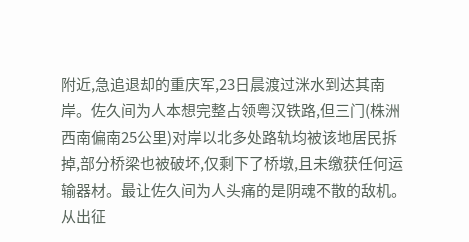附近,急追退却的重庆军,23日晨渡过洣水到达其南岸。佐久间为人本想完整占领粤汉铁路,但三门(株洲西南偏南25公里)对岸以北多处路轨均被该地居民拆掉,部分桥梁也被破坏,仅剩下了桥墩,且未缴获任何运输器材。最让佐久间为人头痛的是阴魂不散的敌机。从出征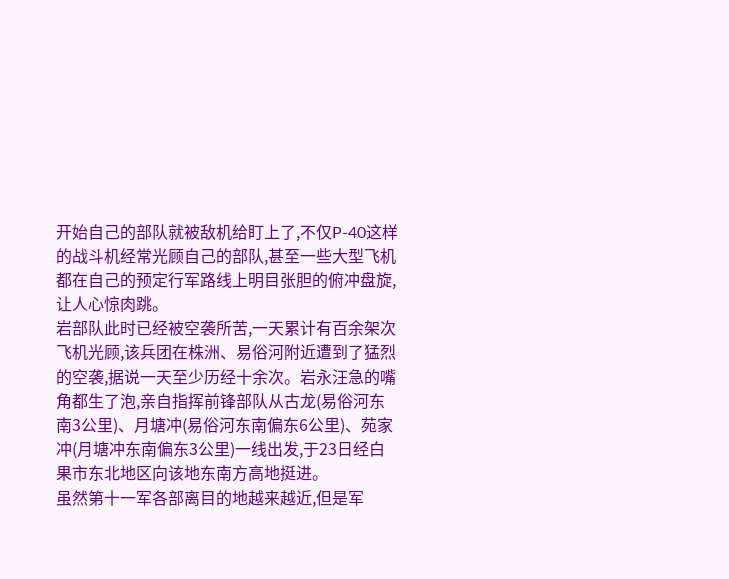开始自己的部队就被敌机给盯上了,不仅P-40这样的战斗机经常光顾自己的部队,甚至一些大型飞机都在自己的预定行军路线上明目张胆的俯冲盘旋,让人心惊肉跳。
岩部队此时已经被空袭所苦,一天累计有百余架次飞机光顾,该兵团在株洲、易俗河附近遭到了猛烈的空袭,据说一天至少历经十余次。岩永汪急的嘴角都生了泡,亲自指挥前锋部队从古龙(易俗河东南3公里)、月塘冲(易俗河东南偏东6公里)、苑家冲(月塘冲东南偏东3公里)一线出发,于23日经白果市东北地区向该地东南方高地挺进。
虽然第十一军各部离目的地越来越近,但是军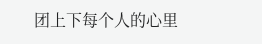团上下每个人的心里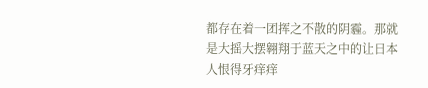都存在着一团挥之不散的阴霾。那就是大摇大摆翱翔于蓝天之中的让日本人恨得牙痒痒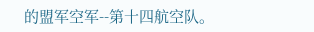的盟军空军--第十四航空队。